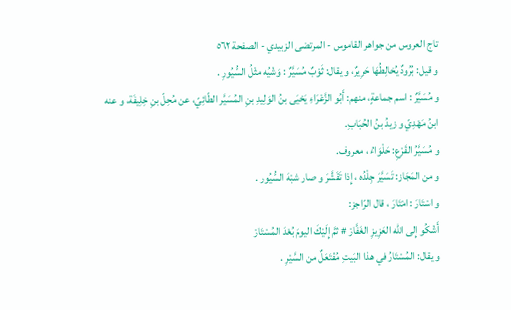تاج العروس من جواهر القاموس - المرتضى الزبيدي - الصفحة ٥٦٢
و قيل: بُرُودٌ يُخالِطُهَا حَرِيرٌ، و يقال: ثَوْبٌ مُسَيَّرٌ : وَشْيُه مثْلُ السُّيُورِ .
و مُسَيَّرٌ : اسم جماعةٍ، منهم: أَبُو الزَّعْرَاءِ يَحْيَى بنُ الوَلِيدِ بنِ المُسَيَّر الطّائِيّ، عن مُحِلّ بنِ خِلِيفَة، و عنه ابنُ مَهْدِيّ و زيدُ بنُ الحُبَابِ.
و مُسَيَّرُ القَرْعِ: حَلْوَاءُ ، معروف.
و من المَجَاز: تَسَيَّرَ جِلْدُه ، إِذا تَقَشَّرَ و صار شبْهَ السُّيُور .
و اسْتَارَ : امْتَارَ ، قال الرّاجز:
أَشْكُو إِلى اللّه العَزِيزِ الغَفَّارْ # ثمَّ إِلَيْكَ اليومَ بُعْدَ المُسْتَارْ
و يقال: المُسْتَارُ في هذا البَيتِ مُفْتَعَلٌ من السَّيْرِ .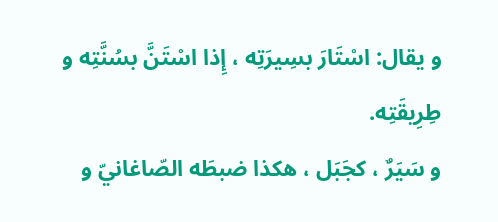و يقال: اسْتَارَ بسِيرَتِه ، إِذا اسْتَنَّ بسُنَّتِه و طِرِيقَتِه.
و سَيَرٌ ، كجَبَل ، هكذا ضبطَه الصّاغانيّ و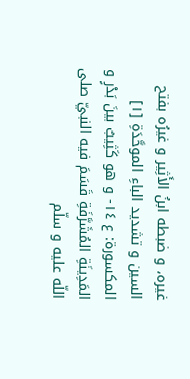غيره، و ضبطه ابنُ الأَثِير و غيرُه بفتح السين و تشديد الباءِ الموحَّدَةِ [١]
المكسورة: ع ١٤- و هو كَثِيبٌ بينَ بَدْرٍ و المَدِينَةِ المُشَرَّفَةِ قَسَمَ فيه النبيّ صلى اللّه عليه و سلّم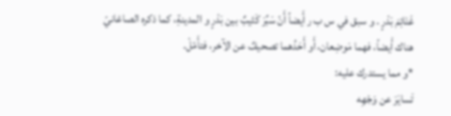غَنَائِمَ بَدْرٍ . و سبق في س ب ر أَيضاً أَنّ سَبِّرَ كَثيبٌ بين بَدْرٍ و المدينةِ، كما ذكره الصاغانيّ هناك أَيضاً، فهما مَوضِعان، أَو أَحَدُهما تصحيفٌ عن الآخر، فتأَمّلْ.
*و مما يستدرك عليه:
تَسايَرَ عن وَجْهِه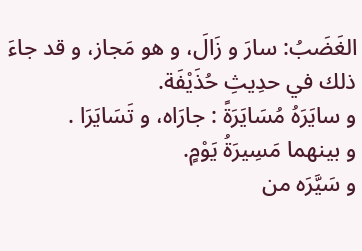الغَضَبُ: سارَ و زَالَ، و هو مَجاز، و قد جاءَ ذلك في حدِيثِ حُذَيْفَة.
و سايَرَهُ مُسَايَرَةً : جارَاه، و تَسَايَرَا .
و بينهما مَسِيرَةُ يَوْمٍ.
و سَيَّرَه من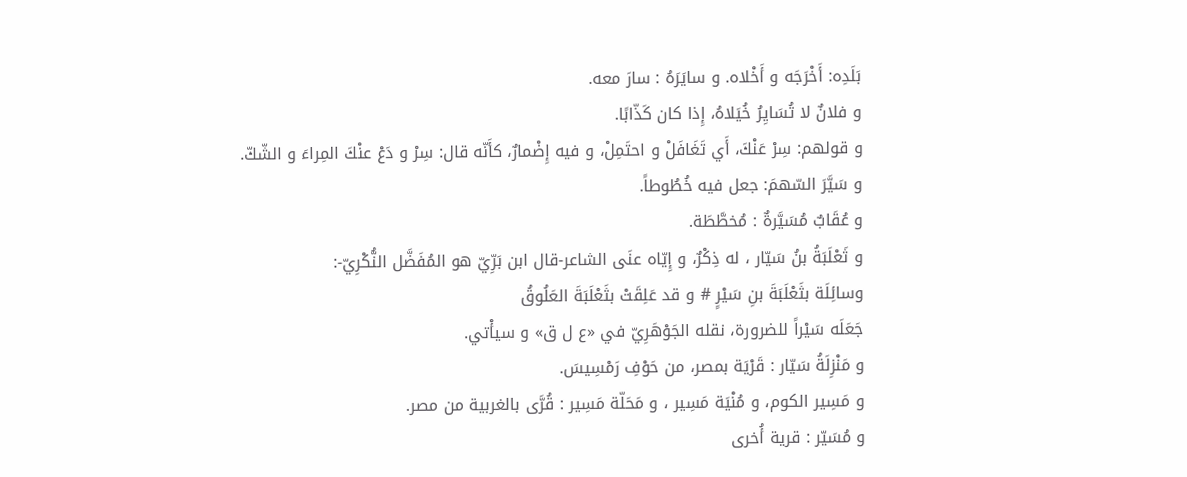بَلَدِه: أَخْرَجَه و أَخْلاه. و سايَرَهُ : سارَ معه.
و فلانٌ لا تُسَايِرُ خُيَلاهُ، إِذا كان كَذّابًا.
و قولهم: سِرْ عَنْكَ، أَي تَغَافَلْ و احتَمِلْ، و فيه إِضْمارٌ، كأَنّه قال: سِرْ و دَعْ عنْكَ المِراءَ و الشّكّ.
و سَيَّرَ السّهمَ: جعل فيه خُطُوطاً.
و عُقَابٌ مُسَيَّرةٌ : مُخطَّطَة.
و ثَعْلَبَةُ بنُ سَيّار ، له ذِكْرٌ، و إِيّاه عنَى الشاعر-قال ابن بَرِّيّ هو المُفَضَّل النُّكْرِيّ-:
وسائِلَة بثَعْلَبَةَ بنِ سَيْرٍ # و قد عَلِقَتْ بثَعْلَبَةَ العَلُوقُ
جَعَلَه سَيْراً للضرورة، نقله الجَوْهَرِيّ في «ع ل ق» و سيأْتي.
و مَنْزِلَةُ سَيّار : قَرْيَة بمصر، من حَوْفِ رَمْسِيسَ.
و مَسِير الكوم، و مُنْيَة مَسِير ، و مَحَلّة مَسِير : قُرَّى بالغربية من مصر.
و مُسَيّر : قرية أُخرى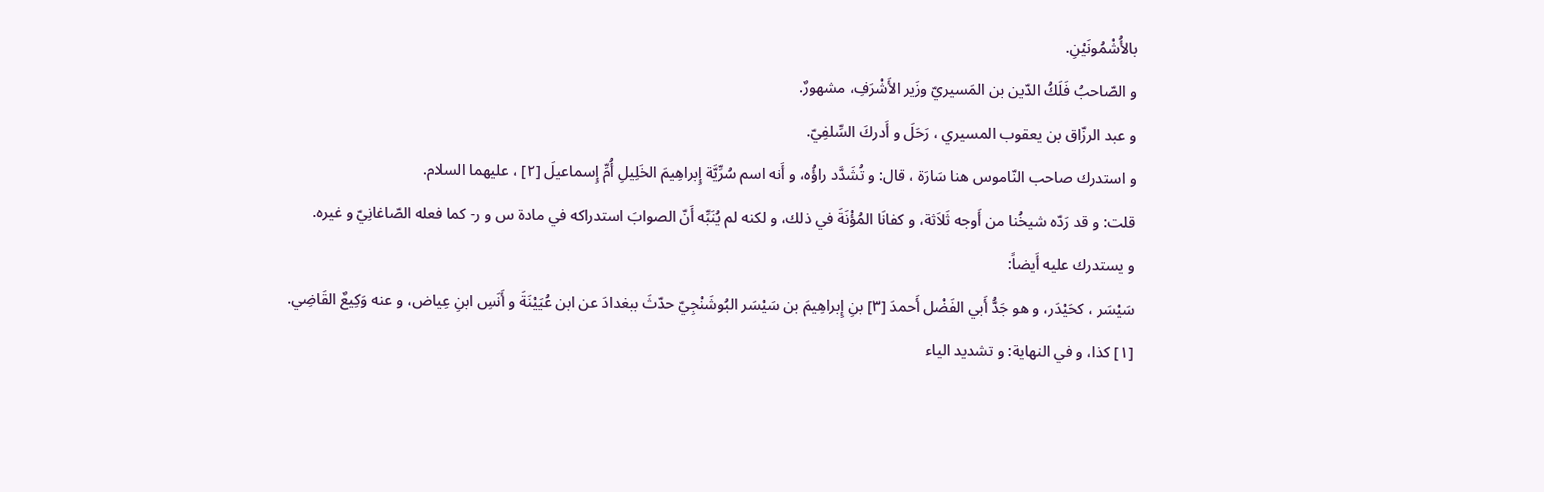بالأُشْمُونَيْنِ.
و الصّاحبُ فَلَكُ الدّين بن المَسيريّ وزَير الأَشْرَفِ، مشهورٌ.
و عبد الرزّاق بن يعقوب المسيري ، رَحَلَ و أَدركَ السِّلفِيّ.
و استدرك صاحب النّاموس هنا سَارَة ، قال: و تُشَدَّد راؤُه، و أَنه اسم سُرِّيَّة إِبراهِيمَ الخَلِيلِ أُمِّ إِسماعيلَ [٢] ، عليهما السلام.
قلت: و قد رَدّه شيخُنا من أَوجه ثَلاَثة، و كفانَا المُؤْنَةَ في ذلك، و لكنه لم يُنَبِّه أَنّ الصوابَ استدراكه في مادة س و ر- كما فعله الصّاغانِيّ و غيره.
و يستدرك عليه أَيضاً:
سَيْسَر ، كحَيْدَر، و هو جَدُّ أَبي الفَضْل أَحمدَ [٣] بنِ إِبراهِيمَ بن سَيْسَر البُوشَنْجِيّ حدّثَ ببغدادَ عن ابن عُيَيْنَةَ و أَنَسِ ابنِ عِياض، و عنه وَكِيعٌ القَاضِي.
[١] كذا، و في النهاية: و تشديد الياء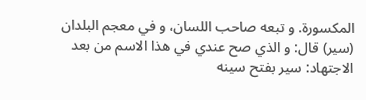المكسورة. و تبعه صاحب اللسان، و في معجم البلدان (سير) قال: و الذي صح عندي في هذا الاسم من بعد الاجتهاد: سير بفتح سينه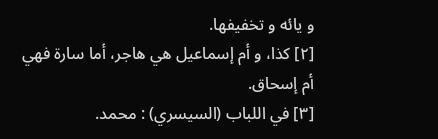و يائه و تخفيفها.
[٢] كذا، و أم إسماعيل هي هاجر، أما سارة فهي أم إسحاق.
[٣] في اللباب (السيسري) : محمد.